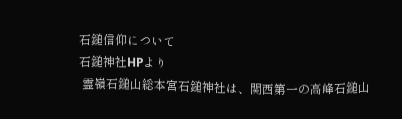石鎚信仰について
石鎚神社HPより
 霊嶺石鎚山総本宮石鎚神社は、関西第一の高峰石鎚山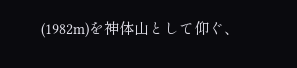(1982m)を神体山として仰ぐ、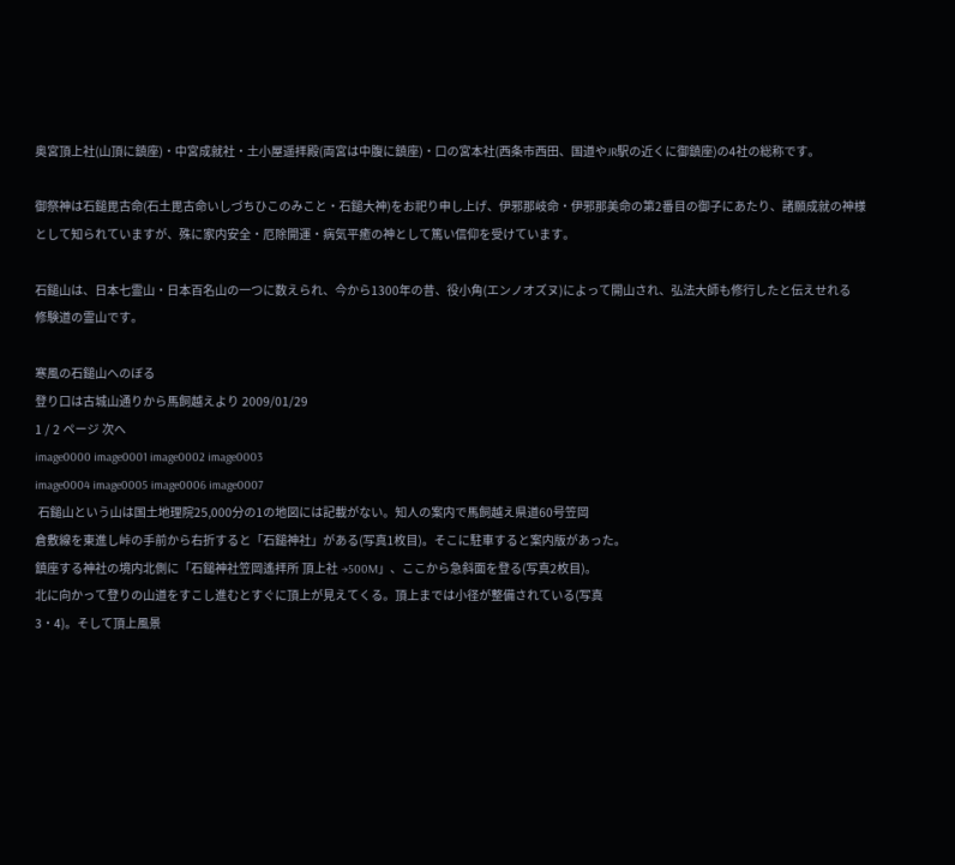奥宮頂上社(山頂に鎮座)・中宮成就社・土小屋遥拝殿(両宮は中腹に鎮座)・口の宮本社(西条市西田、国道やJR駅の近くに御鎮座)の4社の総称です。

御祭神は石鎚毘古命(石土毘古命いしづちひこのみこと・石鎚大神)をお祀り申し上げ、伊邪那岐命・伊邪那美命の第2番目の御子にあたり、諸願成就の神様として知られていますが、殊に家内安全・厄除開運・病気平癒の神として篤い信仰を受けています。

石鎚山は、日本七霊山・日本百名山の一つに数えられ、今から1300年の昔、役小角(エンノオズヌ)によって開山され、弘法大師も修行したと伝えせれる
修験道の霊山です。

寒風の石鎚山へのぼる
登り口は古城山通りから馬飼越えより 2009/01/29
1 / 2 ページ 次へ
image0000 image0001 image0002 image0003
image0004 image0005 image0006 image0007
 石鎚山という山は国土地理院25,000分の1の地図には記載がない。知人の案内で馬飼越え県道60号笠岡
倉敷線を東進し峠の手前から右折すると「石鎚神社」がある(写真1枚目)。そこに駐車すると案内版があった。
鎮座する神社の境内北側に「石鎚神社笠岡遙拝所 頂上社 →500M」、ここから急斜面を登る(写真2枚目)。
北に向かって登りの山道をすこし進むとすぐに頂上が見えてくる。頂上までは小径が整備されている(写真
3・4)。そして頂上風景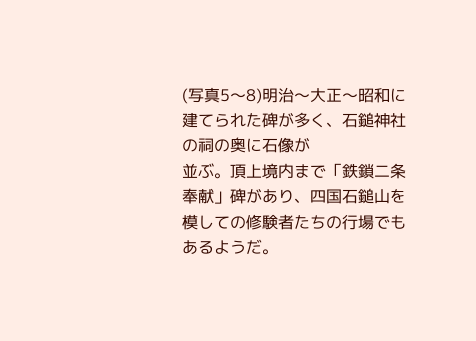(写真5〜8)明治〜大正〜昭和に建てられた碑が多く、石鎚神社の祠の奥に石像が
並ぶ。頂上境内まで「鉄鎖二条奉献」碑があり、四国石鎚山を模しての修験者たちの行場でもあるようだ。